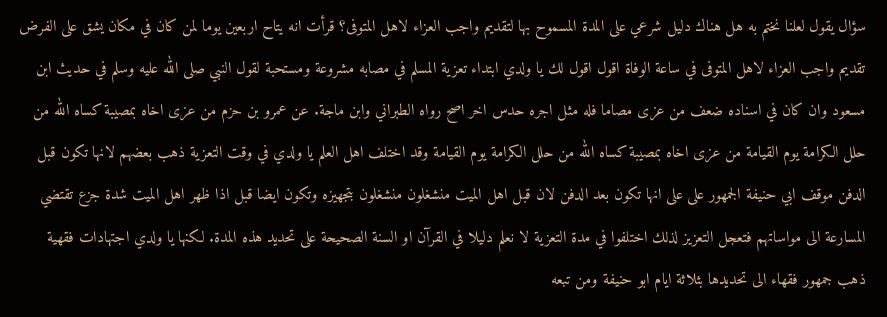سؤال يقول لعلنا نختم به هل هناك دليل شرعي على المدة المسموح بها لتقديم واجب العزاء لاهل المتوفى؟ قرأت انه يتاح اربعين يوما لمن كان في مكان يشق على الفرض تقديم واجب العزاء لاهل المتوفى في ساعة الوفاة اقول اقول لك يا ولدي ابتداء تعزية المسلم في مصابه مشروعة ومستحبة لقول النبي صلى الله عليه وسلم في حديث ابن مسعود وان كان في اسناده ضعف من عزى مصاما فله مثل اجره حدس اخر اصح رواه الطبراني وابن ماجة. عن عمرو بن حزم من عزى اخاه بمصيبة كساه الله من حلل الكرامة يوم القيامة من عزى اخاه بمصيبة كساه الله من حلل الكرامة يوم القيامة وقد اختلف اهل العلم يا ولدي في وقت التعزية ذهب بعضهم لانها تكون قبل الدفن موقف ابي حنيفة الجمهور على على انها تكون بعد الدفن لان قبل اهل الميت منشغلون منشغلون بتجهيزه وتكون ايضا قبل اذا ظهر اهل الميت شدة جزع تقتضي المسارعة الى مواساتهم فتعجل التعزيز لذلك اختلفوا في مدة التعزية لا نعلم دليلا في القرآن او السنة الصحيحة على تحديد هذه المدة. لكنها يا ولدي اجتهادات فقهية ذهب جمهور فقهاء الى تحديدها بثلاثة ايام ابو حنيفة ومن تبعه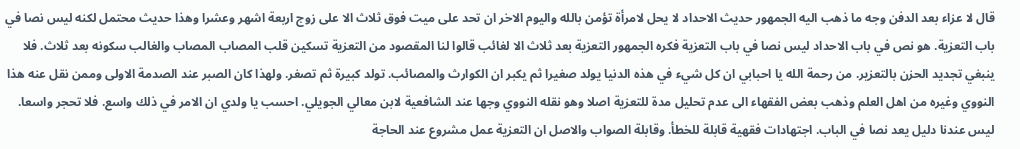قال لا عزاء بعد الدفن وجه ما ذهب اليه الجمهور حديث الاحداد لا يحل لامرأة تؤمن بالله واليوم الاخر ان تحد على ميت فوق ثلاث الا على زوج اربعة اشهر وعشرا وهذا حديث محتمل لكنه ليس نصا في باب التعزية. هو نص في باب الاحداد ليس نصا في باب التعزية فكره الجمهور التعزية بعد ثلاث الا لغائب قالوا لنا المقصود من التعزية تسكين قلب المصاب المصاب والغالب سكونه بعد ثلاث. فلا ينبغي تجديد الحزن بالتعزير. من رحمة الله يا احبابي ان كل شيء في هذه الدنيا يولد صغيرا ثم يكبر ان الكوارث والمصائب. تولد كبيرة ثم تصغر. ولهذا كان الصبر عند الصدمة الاولى وممن نقل عنه هذا النووي وغيره من اهل العلم وذهب بعض الفقهاء الى عدم تحليل مدة للتعزية اصلا وهو نقله النووي وجها عند الشافعية لابن معالي الجويلي. احسب يا ولدي ان الامر في ذلك واسع. فلا تحجر واسعا. ليس عندنا دليل يعد نصا في الباب. اجتهادات فقهية قابلة للخطأ. وقابلة الصواب والاصل ان التعزية عمل مشروع عند الحاجة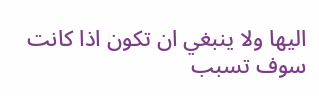اليها ولا ينبغي ان تكون اذا كانت سوف تسبب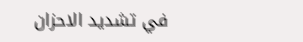في تشديد الاحزان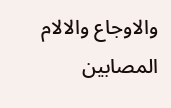والاوجاع والالام المصابين